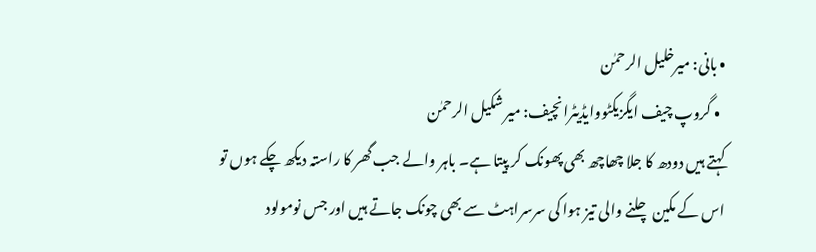• بانی: میرخلیل الرحمٰن
  • گروپ چیف ایگزیکٹووایڈیٹرانچیف: میر شکیل الرحمٰن
کہتے ہیں دودھ کا جلا چھاچھ بھی پھونک کر پیتا ہے۔ باہر والے جب گھر کا راستہ دیکھ چکے ہوں تو اس کے مکین چلنے والی تیز ہوا کی سرسراہٹ سے بھی چونک جاتے ہیں اور جس نومولود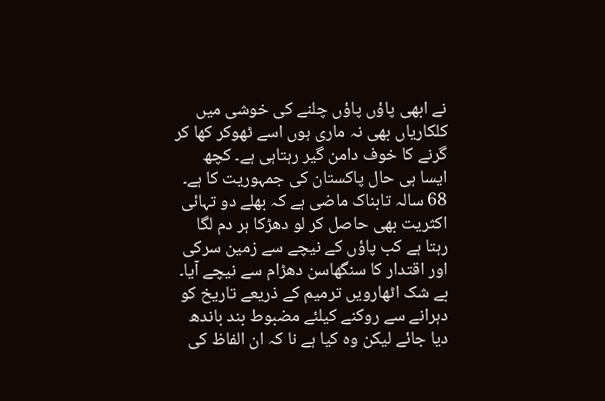نے ابھی پاؤں پاؤں چلنے کی خوشی میں کلکاریاں بھی نہ ماری ہوں اسے ٹھوکر کھا کر گرنے کا خوف دامن گیر رہتاہی ہے۔ کچھ ایسا ہی حال پاکستان کی جمہوریت کا ہے۔ 68 سالہ تابناک ماضی ہے کہ بھلے دو تہائی اکثریت بھی حاصل کر لو دھڑکا ہر دم لگا رہتا ہے کب پاؤں کے نیچے سے زمین سرکی اور اقتدار کا سنگھاسن دھڑام سے نیچے آیا۔ بے شک اٹھارویں ترمیم کے ذریعے تاریخ کو دہرانے سے روکنے کیلئے مضبوط بند باندھ دیا جائے لیکن وہ کیا ہے نا کہ ان الفاظ کی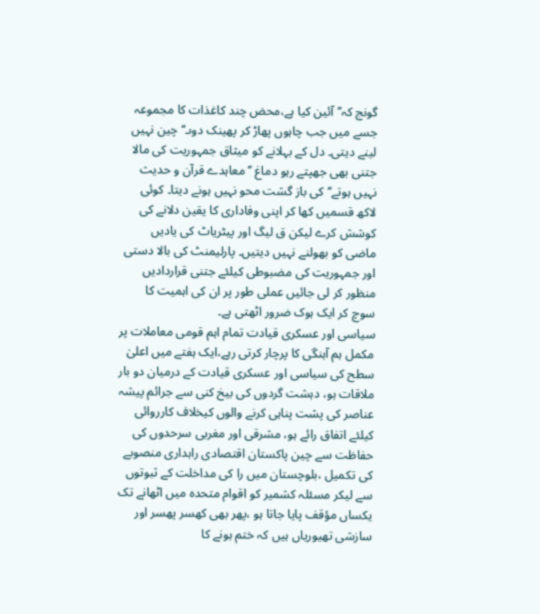گونج کہ’’ آئین کیا ہے،محض چند کاغذات کا مجموعہ جسے میں جب چاہوں پھاڑ کر پھینک دوںـ‘‘ چین نہیں لینے دیتی۔ دل کے بہلانے کو میثاق جمہوریت کی مالا جتنی بھی جھپتے رہو دماغ ’’معاہدے قرآن و حدیث نہیں ہوتے‘‘ کی باز گشت محو نہیں ہونے دیتا۔ کوئی لاکھ قسمیں کھا کر اپنی وفاداری کا یقین دلانے کی کوشش کرے لیکن ق لیگ اور پیٹریاٹ کی یادیں ماضی کو بھولنے نہیں دیتیں۔ پارلیمنٹ کی بالا دستی اور جمہوریت کی مضبوطی کیلئے جتنی قراردادیں منظور کر لی جائیں عملی طور پر ان کی اہمیت کا سوچ کر ایک ہوک ضرور اٹھتی ہے۔
سیاسی اور عسکری قیادت تمام اہم قومی معاملات پر مکمل ہم آہنگی کا پرچار کرتی رہے،ایک ہفتے میں اعلیٰ سطح کی سیاسی اور عسکری قیادت کے درمیان دو بار ملاقات ہو، دہشت گردوں کی بیخ کنی سے جرائم پیشہ عناصر کی پشت پناہی کرنے والوں کیخلاف کارروائی کیلئے اتفاق رائے ہو، مشرقی اور مغربی سرحدوں کی حفاظت سے چین پاکستان اقتصادی راہداری منصوبے کی تکمیل ،بلوچستان میں را کی مداخلت کے ثبوتوں سے لیکر مسئلہ کشمیر کو اقوام متحدہ میں اٹھانے تک یکساں مؤقف پایا جاتا ہو ،پھر بھی کھسر پھسر اور سازشی تھیوریاں ہیں کہ ختم ہونے کا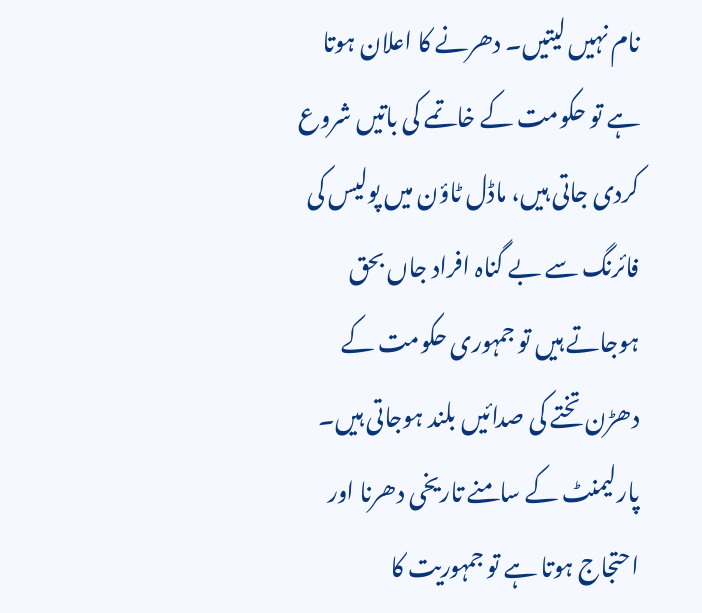نام نہیں لیتیں۔ دھرنے کا اعلان ہوتا ہے تو حکومت کے خاتمے کی باتیں شروع کردی جاتی ہیں، ماڈل ٹاؤن میں پولیس کی فائرنگ سے بے گناہ افراد جاں بحق ہوجاتے ہیں تو جمہوری حکومت کے دھڑن تختے کی صدائیں بلند ہوجاتی ہیں۔ پارلیمنٹ کے سامنے تاریخی دھرنا اور احتجاج ہوتا ہے تو جمہوریت کا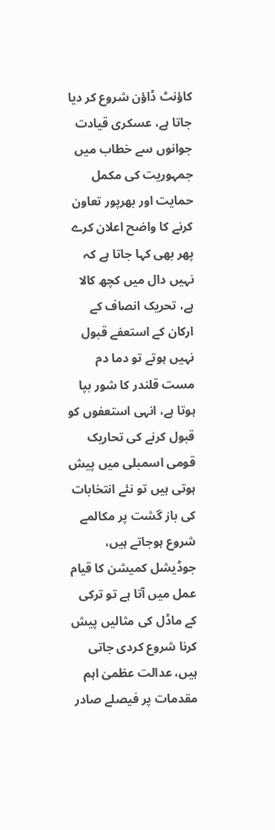کاؤنٹ ڈاؤن شروع کر دیا جاتا ہے، عسکری قیادت جوانوں سے خطاب میں جمہوریت کی مکمل حمایت اور بھرپور تعاون کرنے کا واضح اعلان کرے پھر بھی کہا جاتا ہے کہ نہیں دال میں کچھ کالا ہے، تحریک انصاف کے ارکان کے استعفے قبول نہیں ہوتے تو دما دم مست قلندر کا شور بپا ہوتا ہے، انہی استعفوں کو قبول کرنے کی تحاریک قومی اسمبلی میں پیش ہوتی ہیں تو نئے انتخابات کی باز گشت پر مکالمے شروع ہوجاتے ہیں، جوڈیشل کمیشن کا قیام عمل میں آتا ہے تو ترکی کے ماڈل کی مثالیں پیش کرنا شروع کردی جاتی ہیں، عدالت عظمیٰ اہم مقدمات پر فیصلے صادر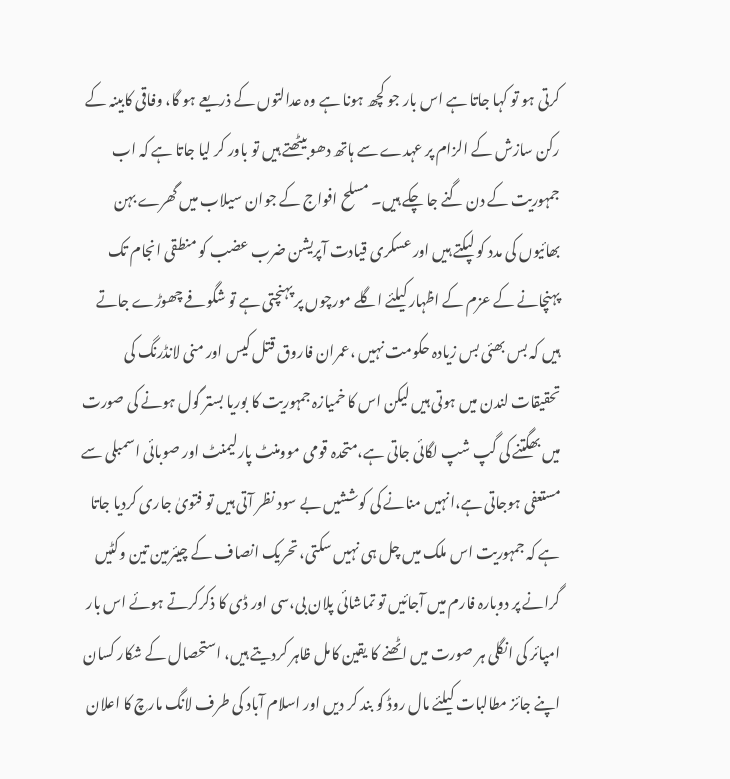کرتی ہو تو کہا جاتا ہے اس بار جو کچھ ہونا ہے وہ عدالتوں کے ذریعے ہو گا، وفاقی کابینہ کے رکن سازش کے الزام پر عہدے سے ہاتھ دھو بیٹھتے ہیں تو باور کر لیا جاتا ہے کہ اب جمہوریت کے دن گنے جا چکے ہیں۔ مسلح افواج کے جوان سیلاب میں گھرے بہن بھائیوں کی مدد کو لپکتے ہیں اور عسکری قیادت آپریشن ضرب عضب کو منطقی انجام تک پہنچانے کے عزم کے اظہار کیلئے اگلے مورچوں پر پہنچتی ہے تو شگوفے چھوڑے جاتے ہیں کہ بس بھئی بس زیادہ حکومت نہیں ،عمران فاروق قتل کیس اور منی لانڈرنگ کی تحقیقات لندن میں ہوتی ہیں لیکن اس کا خمیازہ جمہوریت کا بوریا بستر گول ہونے کی صورت میں بھگتنے کی گپ شپ لگائی جاتی ہے،متحدہ قومی موومنٹ پارلیمنٹ اور صوبائی اسمبلی سے مستعفی ہوجاتی ہے،انہیں منانے کی کوششیں بے سود نظر آتی ہیں تو فتویٰ جاری کردیا جاتا ہے کہ جمہوریت اس ملک میں چل ہی نہیں سکتی، تحریک انصاف کے چیئرمین تین وکٹیں گرانے پر دوبارہ فارم میں آجائیں تو تماشائی پلان بی،سی اور ڈی کا ذکرکرتے ہوئے اس بار امپائر کی انگلی ہر صورت میں اٹھنے کا یقین کامل ظاہر کردیتے ہیں، استحصال کے شکار کسان اپنے جائز مطالبات کیلئے مال روڈ کو بند کر دیں اور اسلام آباد کی طرف لانگ مارچ کا اعلان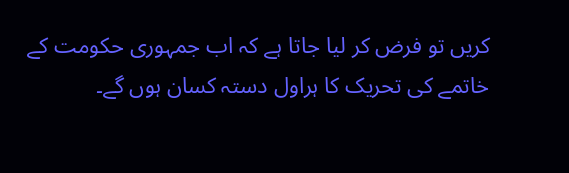کریں تو فرض کر لیا جاتا ہے کہ اب جمہوری حکومت کے خاتمے کی تحریک کا ہراول دستہ کسان ہوں گے۔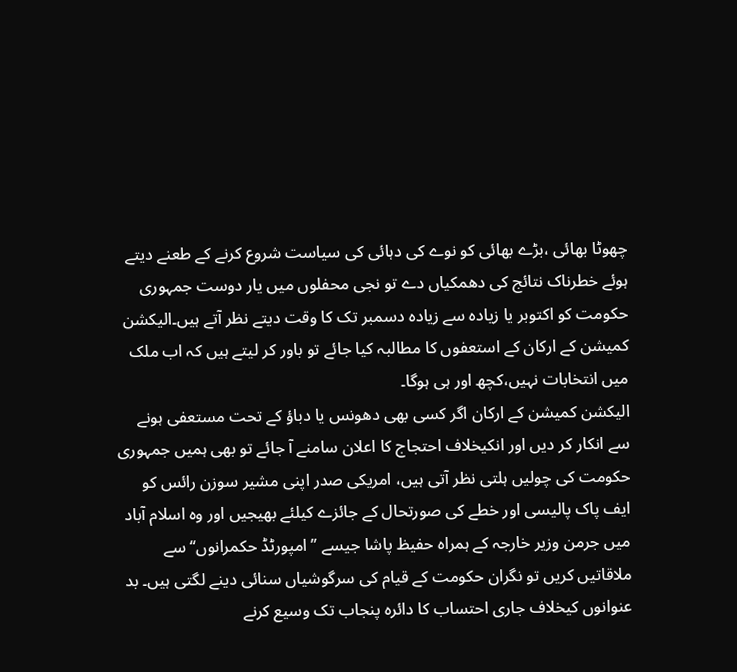چھوٹا بھائی ،بڑے بھائی کو نوے کی دہائی کی سیاست شروع کرنے کے طعنے دیتے ہوئے خطرناک نتائج کی دھمکیاں دے تو نجی محفلوں میں یار دوست جمہوری حکومت کو اکتوبر یا زیادہ سے زیادہ دسمبر تک کا وقت دیتے نظر آتے ہیں۔الیکشن کمیشن کے ارکان کے استعفوں کا مطالبہ کیا جائے تو باور کر لیتے ہیں کہ اب ملک میں انتخابات نہیں،کچھ اور ہی ہوگا۔
الیکشن کمیشن کے ارکان اگر کسی بھی دھونس یا دباؤ کے تحت مستعفی ہونے سے انکار کر دیں اور انکیخلاف احتجاج کا اعلان سامنے آ جائے تو بھی ہمیں جمہوری حکومت کی چولیں ہلتی نظر آتی ہیں، امریکی صدر اپنی مشیر سوزن رائس کو ایف پاک پالیسی اور خطے کی صورتحال کے جائزے کیلئے بھیجیں اور وہ اسلام آباد میں جرمن وزیر خارجہ کے ہمراہ حفیظ پاشا جیسے ’’امپورٹڈ حکمرانوں‘‘ سے ملاقاتیں کریں تو نگران حکومت کے قیام کی سرگوشیاں سنائی دینے لگتی ہیں۔ بد عنوانوں کیخلاف جاری احتساب کا دائرہ پنجاب تک وسیع کرنے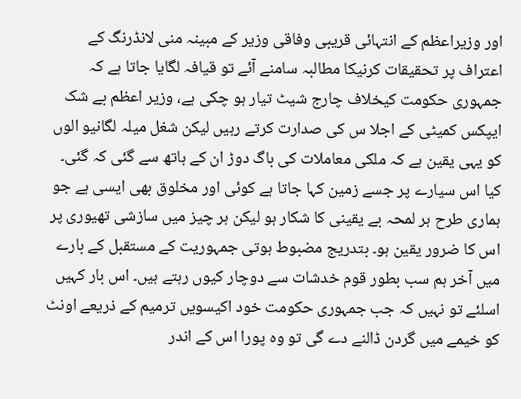اور وزیراعظم کے انتہائی قریبی وفاقی وزیر کے مبینہ منی لانڈرنگ کے اعتراف پر تحقیقات کرنیکا مطالبہ سامنے آئے تو قیافہ لگایا جاتا ہے کہ جمہوری حکومت کیخلاف چارج شیٹ تیار ہو چکی ہے، وزیر اعظم بے شک ایپکس کمیٹی کے اجلا س کی صدارت کرتے رہیں لیکن شغل میلہ لگانیو الوں کو یہی یقین ہے کہ ملکی معاملات کی باگ دوڑ ان کے ہاتھ سے گئی کہ گئی۔ کیا اس سیارے پر جسے زمین کہا جاتا ہے کوئی اور مخلوق بھی ایسی ہے جو ہماری طرح ہر لمحہ بے یقینی کا شکار ہو لیکن ہر چیز میں سازشی تھیوری پر اس کا ضرور یقین ہو۔ بتدریج مضبوط ہوتی جمہوریت کے مستقبل کے بارے میں آخر ہم سب بطور قوم خدشات سے دوچار کیوں رہتے ہیں۔ اس بار کہیں اسلئے تو نہیں کہ جب جمہوری حکومت خود اکیسویں ترمیم کے ذریعے اونٹ کو خیمے میں گردن ڈالنے دے گی تو وہ پورا اس کے اندر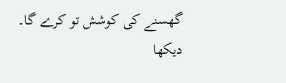گھسنے کی کوشش تو کرے گا۔ دیکھا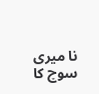نا میری سوچ کا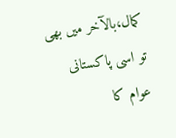کمال،بالآخر میں بھی تو اسی پاکستانی عوام کا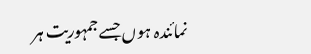نمائندہ ہوں جسے جمہوریت ہر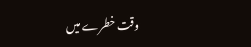وقت خطرے میں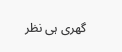گھری ہی نظر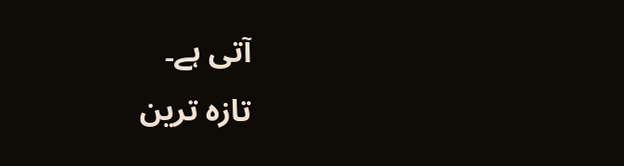آتی ہے۔
تازہ ترین